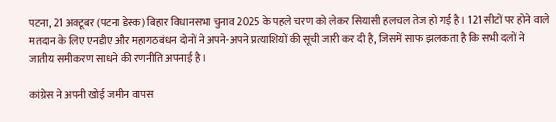पटना, 21 अक्टूबर (पटना डेस्क) बिहार विधानसभा चुनाव 2025 के पहले चरण को लेकर सियासी हलचल तेज हो गई है। 121 सीटों पर होने वाले मतदान के लिए एनडीए और महागठबंधन दोनों ने अपने-अपने प्रत्याशियों की सूची जारी कर दी है, जिसमें साफ झलकता है कि सभी दलों ने जातीय समीकरण साधने की रणनीति अपनाई है।

कांग्रेस ने अपनी खोई जमीन वापस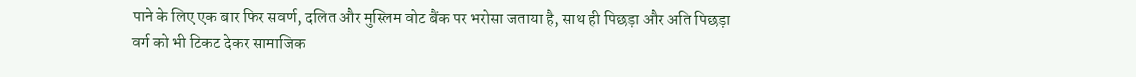पाने के लिए एक बार फिर सवर्ण, दलित और मुस्लिम वोट बैंक पर भरोसा जताया है, साथ ही पिछड़ा और अति पिछड़ा वर्ग को भी टिकट देकर सामाजिक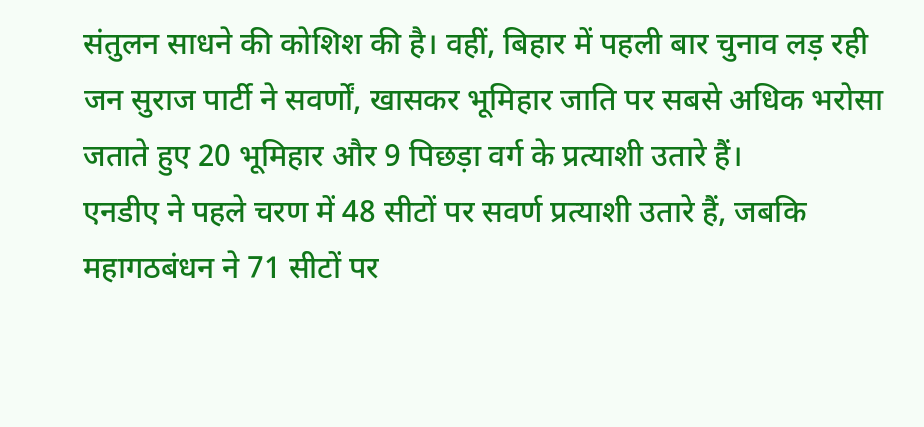संतुलन साधने की कोशिश की है। वहीं, बिहार में पहली बार चुनाव लड़ रही जन सुराज पार्टी ने सवर्णों, खासकर भूमिहार जाति पर सबसे अधिक भरोसा जताते हुए 20 भूमिहार और 9 पिछड़ा वर्ग के प्रत्याशी उतारे हैं।
एनडीए ने पहले चरण में 48 सीटों पर सवर्ण प्रत्याशी उतारे हैं, जबकि महागठबंधन ने 71 सीटों पर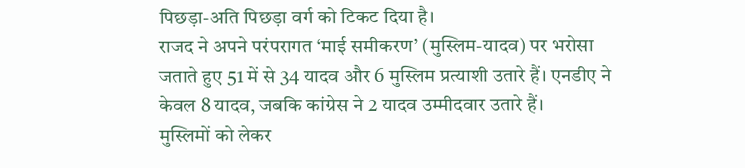पिछड़ा-अति पिछड़ा वर्ग को टिकट दिया है।
राजद ने अपने परंपरागत ‘माई समीकरण’ (मुस्लिम-यादव) पर भरोसा जताते हुए 51 में से 34 यादव और 6 मुस्लिम प्रत्याशी उतारे हैं। एनडीए ने केवल 8 यादव, जबकि कांग्रेस ने 2 यादव उम्मीदवार उतारे हैं।
मुस्लिमों को लेकर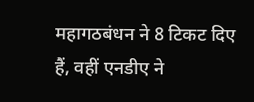महागठबंधन ने 8 टिकट दिए हैं, वहीं एनडीए ने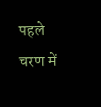पहले चरण में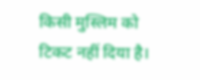किसी मुस्लिम को टिकट नहीं दिया है।